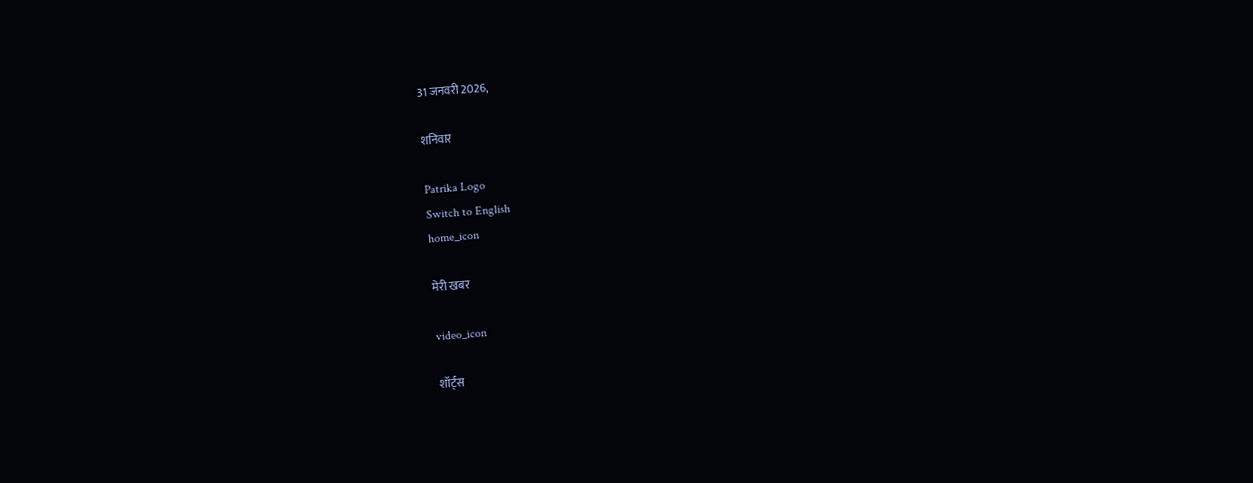31 जनवरी 2026,

शनिवार

Patrika Logo
Switch to English
home_icon

मेरी खबर

video_icon

शॉर्ट्स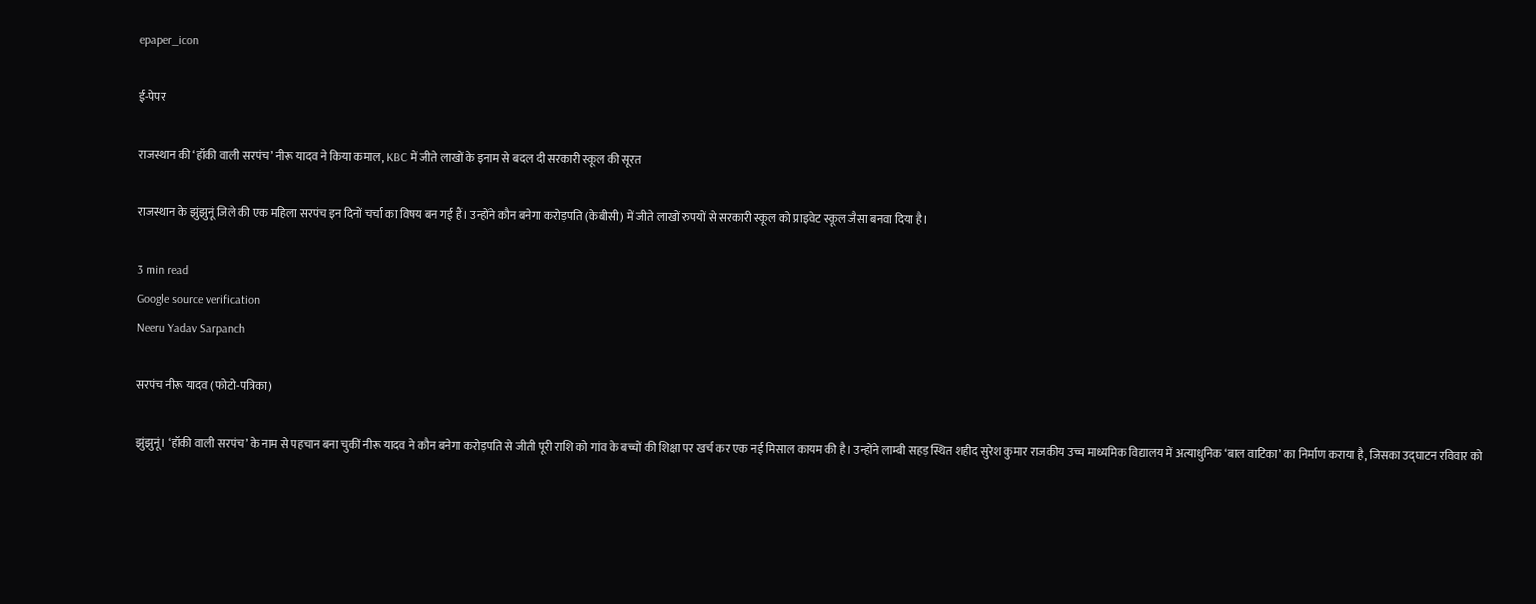epaper_icon

ई-पेपर

राजस्थान की ‘हॉकी वाली सरपंच’ नीरू यादव ने किया कमाल, KBC में जीते लाखों के इनाम से बदल दी सरकारी स्कूल की सूरत

राजस्थान के झुंझुनूं जिले की एक महिला सरपंच इन दिनों चर्चा का विषय बन गई हैं। उन्होंने कौन बनेगा करोड़पति (केबीसी) में जीते लाखों रुपयों से सरकारी स्कूल को प्राइवेट स्कूल जैसा बनवा दिया है।

3 min read
Google source verification
Neeru Yadav Sarpanch

सरपंच नीरू यादव (फोटो-पत्रिका)

झुंझुनूं। ‘हॉकी वाली सरपंच’ के नाम से पहचान बना चुकीं नीरू यादव ने कौन बनेगा करोड़पति से जीती पूरी राशि को गांव के बच्चों की शिक्षा पर खर्च कर एक नई मिसाल कायम की है। उन्होंने लाम्बी सहड़ स्थित शहीद सुरेश कुमार राजकीय उच्च माध्यमिक विद्यालय में अत्याधुनिक ‘बाल वाटिका’ का निर्माण कराया है, जिसका उद्घाटन रविवार को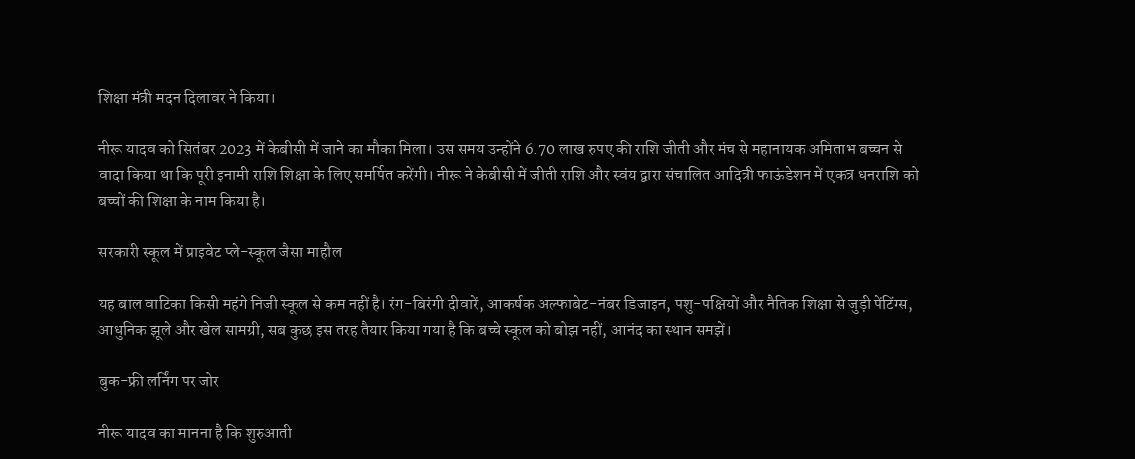शिक्षा मंत्री मदन दिलावर ने किया।

नीरू यादव को सितंबर 2023 में केबीसी में जाने का मौका मिला। उस समय उन्होंने 6.70 लाख रुपए की राशि जीती और मंच से महानायक अमिताभ बच्चन से वादा किया था कि पूरी इनामी राशि शिक्षा के लिए समर्पित करेंगी। नीरू ने केबीसी में जीती राशि और स्वंय द्वारा संचालित आदित्री फाऊंडेशन में एकत्र धनराशि को बच्चों की शिक्षा के नाम किया है।

सरकारी स्कूल में प्राइवेट प्ले-स्कूल जैसा माहौल

यह बाल वाटिका किसी महंगे निजी स्कूल से कम नहीं है। रंग-बिरंगी दीवारें, आकर्षक अल्फाबेट-नंबर डिजाइन, पशु-पक्षियों और नैतिक शिक्षा से जुड़ी पेंटिंग्स, आधुनिक झूले और खेल सामग्री, सब कुछ इस तरह तैयार किया गया है कि बच्चे स्कूल को बोझ नहीं, आनंद का स्थान समझें।

बुक-फ्री लर्निंग पर जोर

नीरू यादव का मानना है कि शुरुआती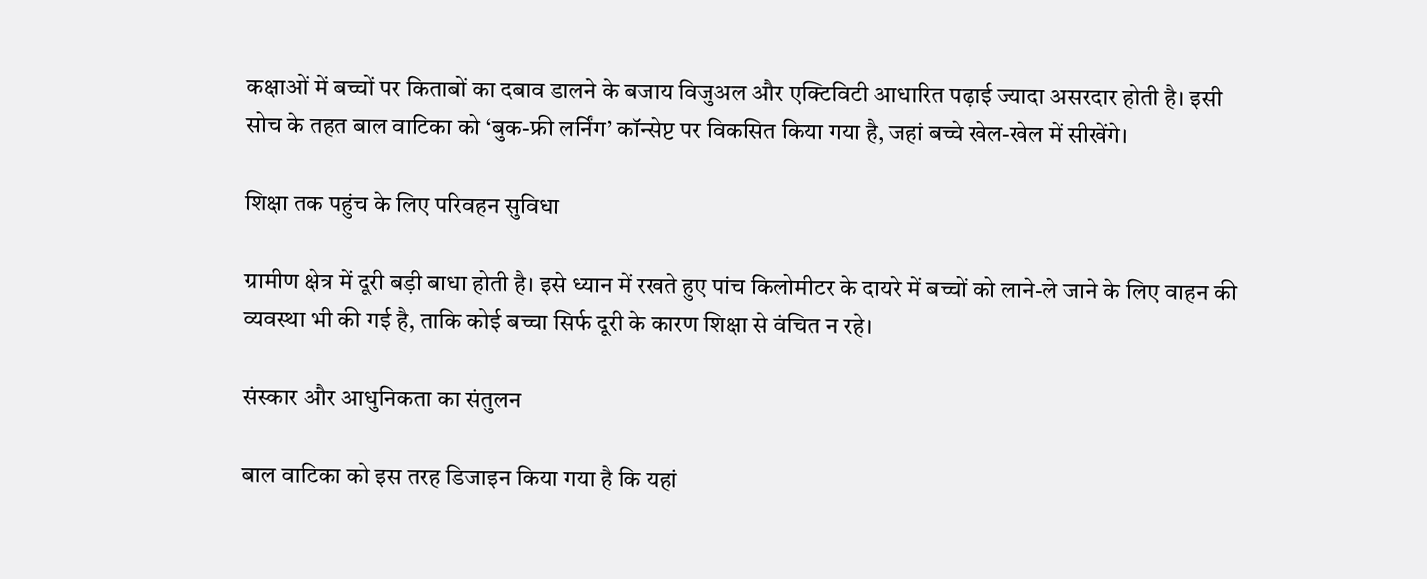कक्षाओं में बच्चों पर किताबों का दबाव डालने के बजाय विजुअल और एक्टिविटी आधारित पढ़ाई ज्यादा असरदार होती है। इसी सोच के तहत बाल वाटिका को ‘बुक-फ्री लर्निंग’ कॉन्सेप्ट पर विकसित किया गया है, जहां बच्चे खेल-खेल में सीखेंगे।

शिक्षा तक पहुंच के लिए परिवहन सुविधा

ग्रामीण क्षेत्र में दूरी बड़ी बाधा होती है। इसे ध्यान में रखते हुए पांच किलोमीटर के दायरे में बच्चों को लाने-ले जाने के लिए वाहन की व्यवस्था भी की गई है, ताकि कोई बच्चा सिर्फ दूरी के कारण शिक्षा से वंचित न रहे।

संस्कार और आधुनिकता का संतुलन

बाल वाटिका को इस तरह डिजाइन किया गया है कि यहां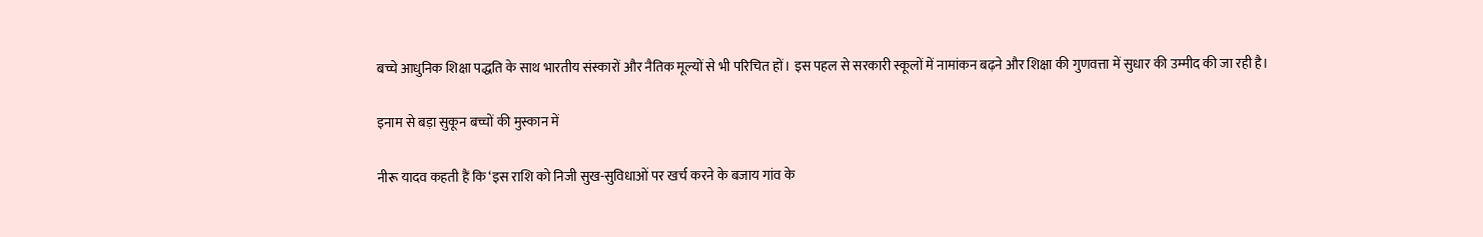बच्चे आधुनिक शिक्षा पद्धति के साथ भारतीय संस्कारों और नैतिक मूल्यों से भी परिचित हों। इस पहल से सरकारी स्कूलों में नामांकन बढ़ने और शिक्षा की गुणवत्ता में सुधार की उम्मीद की जा रही है।

इनाम से बड़ा सुकून बच्चों की मुस्कान में

नीरू यादव कहती हैं कि ‘इस राशि को निजी सुख-सुविधाओं पर खर्च करने के बजाय गांव के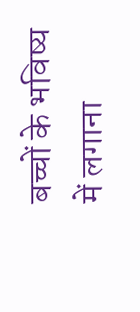बच्चों के भविष्य में लगाना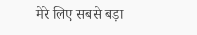मेरे लिए सबसे बड़ा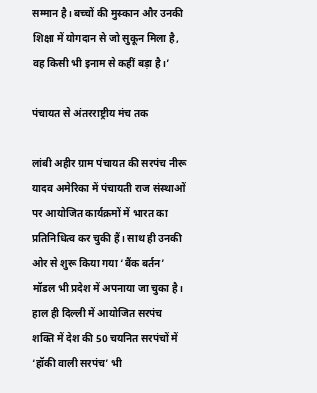सम्मान है। बच्चों की मुस्कान और उनकी शिक्षा में योगदान से जो सुकून मिला है, वह किसी भी इनाम से कहीं बड़ा है।’

पंचायत से अंतरराष्ट्रीय मंच तक

लांबी अहीर ग्राम पंचायत की सरपंच नीरू यादव अमेरिका में पंचायती राज संस्थाओं पर आयोजित कार्यक्रमों में भारत का प्रतिनिधित्व कर चुकी हैं। साथ ही उनकी ओर से शुरू किया गया ‘बैंक बर्तन’ मॉडल भी प्रदेश में अपनाया जा चुका है। हाल ही दिल्ली में आयोजित सरपंच शक्ति में देश की 50 चयनित सरपंचों में ‘हॉकी वाली सरपंच’ भी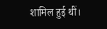शामिल हुई थीं।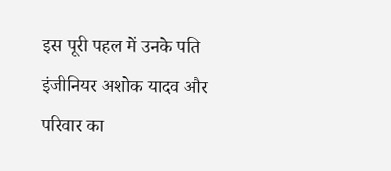इस पूरी पहल में उनके पति इंजीनियर अशोक यादव और परिवार का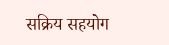सक्रिय सहयोग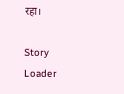रहा।

Story Loader